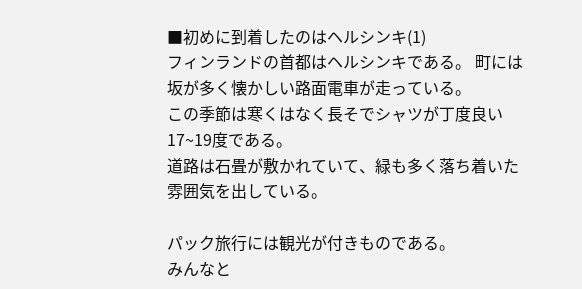■初めに到着したのはヘルシンキ(1)
フィンランドの首都はヘルシンキである。 町には坂が多く懐かしい路面電車が走っている。
この季節は寒くはなく長そでシャツが丁度良い17~19度である。
道路は石畳が敷かれていて、緑も多く落ち着いた雰囲気を出している。

パック旅行には観光が付きものである。
みんなと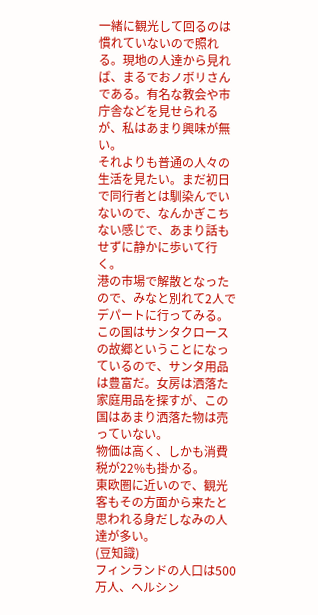一緒に観光して回るのは慣れていないので照れる。現地の人達から見れば、まるでおノボリさんである。有名な教会や市庁舎などを見せられるが、私はあまり興味が無い。
それよりも普通の人々の生活を見たい。まだ初日で同行者とは馴染んでいないので、なんかぎこちない感じで、あまり話もせずに静かに歩いて行く。
港の市場で解散となったので、みなと別れて2人でデパートに行ってみる。
この国はサンタクロースの故郷ということになっているので、サンタ用品は豊富だ。女房は洒落た家庭用品を探すが、この国はあまり洒落た物は売っていない。
物価は高く、しかも消費税が22%も掛かる。
東欧圏に近いので、観光客もその方面から来たと思われる身だしなみの人達が多い。
(豆知識)
フィンランドの人口は500万人、ヘルシン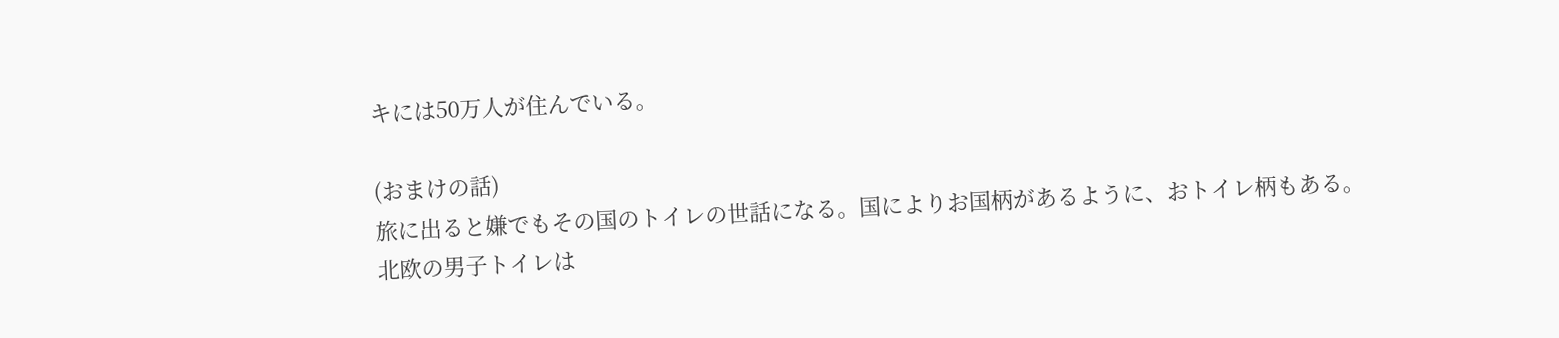キには50万人が住んでいる。

(おまけの話)
旅に出ると嫌でもその国のトイレの世話になる。国によりお国柄があるように、おトイレ柄もある。
北欧の男子トイレは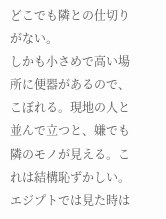どこでも隣との仕切りがない。
しかも小さめで高い場所に便器があるので、こぼれる。現地の人と並んで立つと、嫌でも隣のモノが見える。これは結構恥ずかしい。
エジプトでは見た時は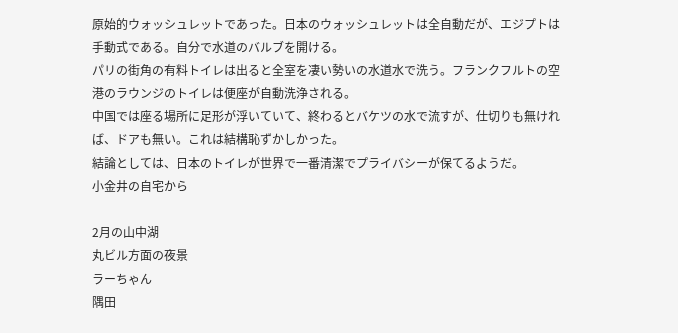原始的ウォッシュレットであった。日本のウォッシュレットは全自動だが、エジプトは手動式である。自分で水道のバルブを開ける。
パリの街角の有料トイレは出ると全室を凄い勢いの水道水で洗う。フランクフルトの空港のラウンジのトイレは便座が自動洗浄される。
中国では座る場所に足形が浮いていて、終わるとバケツの水で流すが、仕切りも無ければ、ドアも無い。これは結構恥ずかしかった。
結論としては、日本のトイレが世界で一番清潔でプライバシーが保てるようだ。
小金井の自宅から

2月の山中湖
丸ビル方面の夜景
ラーちゃん
隅田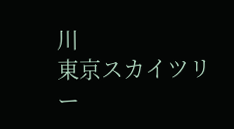川
東京スカイツリー